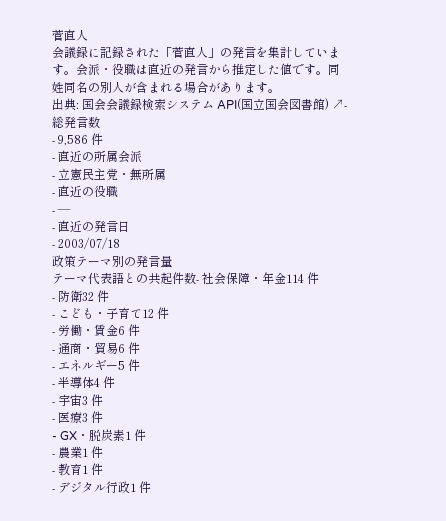菅直人
会議録に記録された「菅直人」の発言を集計しています。会派・役職は直近の発言から推定した値です。同姓同名の別人が含まれる場合があります。
出典: 国会会議録検索システム API(国立国会図書館) ↗- 総発言数
- 9,586 件
- 直近の所属会派
- 立憲民主党・無所属
- 直近の役職
- —
- 直近の発言日
- 2003/07/18
政策テーマ別の発言量
テーマ代表語との共起件数- 社会保障・年金114 件
- 防衛32 件
- こども・子育て12 件
- 労働・賃金6 件
- 通商・貿易6 件
- エネルギー5 件
- 半導体4 件
- 宇宙3 件
- 医療3 件
- GX・脱炭素1 件
- 農業1 件
- 教育1 件
- デジタル行政1 件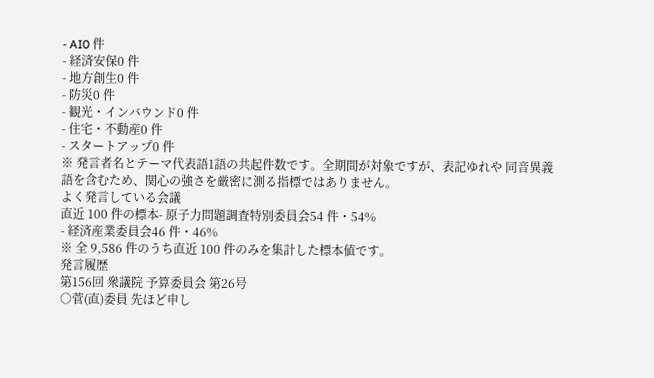- AI0 件
- 経済安保0 件
- 地方創生0 件
- 防災0 件
- 観光・インバウンド0 件
- 住宅・不動産0 件
- スタートアップ0 件
※ 発言者名とテーマ代表語1語の共起件数です。全期間が対象ですが、表記ゆれや 同音異義語を含むため、関心の強さを厳密に測る指標ではありません。
よく発言している会議
直近 100 件の標本- 原子力問題調査特別委員会54 件・54%
- 経済産業委員会46 件・46%
※ 全 9,586 件のうち直近 100 件のみを集計した標本値です。
発言履歴
第156回 衆議院 予算委員会 第26号
○菅(直)委員 先ほど申し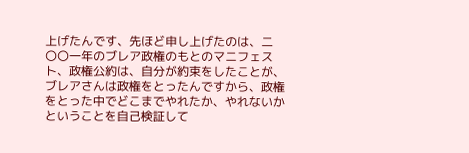上げたんです、先ほど申し上げたのは、二〇〇一年のブレア政権のもとのマニフェスト、政権公約は、自分が約束をしたことが、ブレアさんは政権をとったんですから、政権をとった中でどこまでやれたか、やれないかということを自己検証して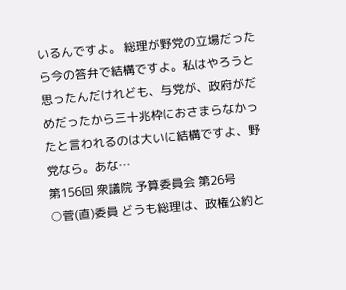いるんですよ。 総理が野党の立場だったら今の答弁で結構ですよ。私はやろうと思ったんだけれども、与党が、政府がだめだったから三十兆枠におさまらなかったと言われるのは大いに結構ですよ、野党なら。あな…
第156回 衆議院 予算委員会 第26号
○菅(直)委員 どうも総理は、政権公約と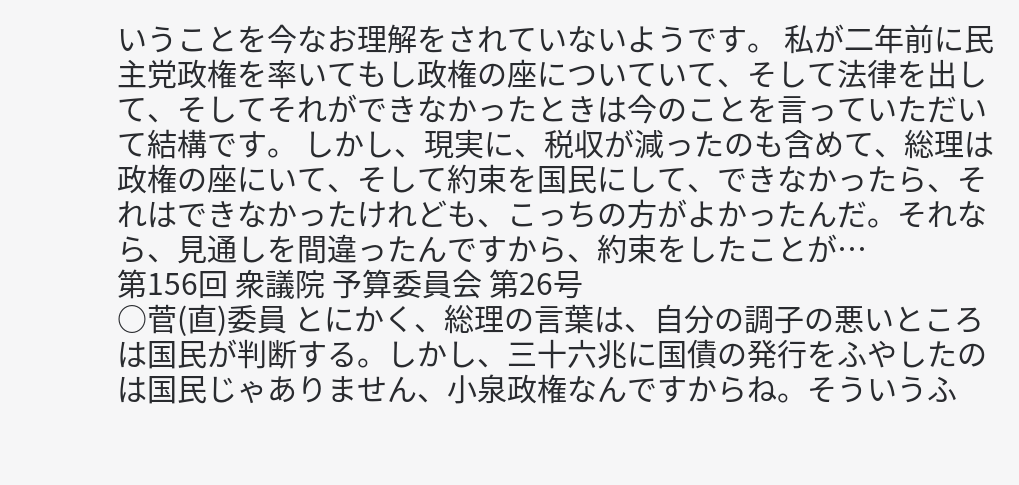いうことを今なお理解をされていないようです。 私が二年前に民主党政権を率いてもし政権の座についていて、そして法律を出して、そしてそれができなかったときは今のことを言っていただいて結構です。 しかし、現実に、税収が減ったのも含めて、総理は政権の座にいて、そして約束を国民にして、できなかったら、それはできなかったけれども、こっちの方がよかったんだ。それなら、見通しを間違ったんですから、約束をしたことが…
第156回 衆議院 予算委員会 第26号
○菅(直)委員 とにかく、総理の言葉は、自分の調子の悪いところは国民が判断する。しかし、三十六兆に国債の発行をふやしたのは国民じゃありません、小泉政権なんですからね。そういうふ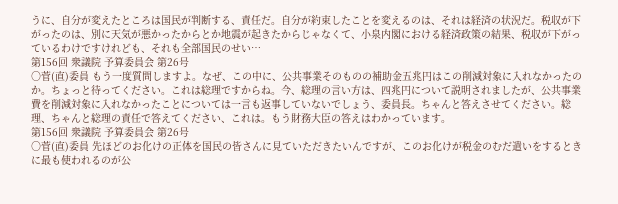うに、自分が変えたところは国民が判断する、責任だ。自分が約束したことを変えるのは、それは経済の状況だ。税収が下がったのは、別に天気が悪かったからとか地震が起きたからじゃなくて、小泉内閣における経済政策の結果、税収が下がっているわけですけれども、それも全部国民のせい…
第156回 衆議院 予算委員会 第26号
○菅(直)委員 もう一度質問しますよ。なぜ、この中に、公共事業そのものの補助金五兆円はこの削減対象に入れなかったのか。ちょっと待ってください。これは総理ですからね。今、総理の言い方は、四兆円について説明されましたが、公共事業費を削減対象に入れなかったことについては一言も返事していないでしょう、委員長。ちゃんと答えさせてください。総理、ちゃんと総理の責任で答えてください、これは。もう財務大臣の答えはわかっています。
第156回 衆議院 予算委員会 第26号
○菅(直)委員 先ほどのお化けの正体を国民の皆さんに見ていただきたいんですが、このお化けが税金のむだ遣いをするときに最も使われるのが公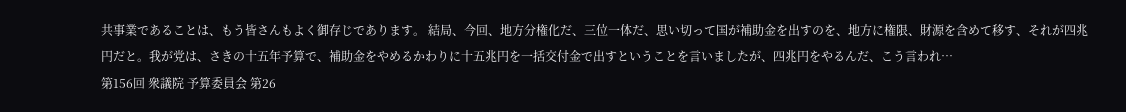共事業であることは、もう皆さんもよく御存じであります。 結局、今回、地方分権化だ、三位一体だ、思い切って国が補助金を出すのを、地方に権限、財源を含めて移す、それが四兆円だと。我が党は、さきの十五年予算で、補助金をやめるかわりに十五兆円を一括交付金で出すということを言いましたが、四兆円をやるんだ、こう言われ…
第156回 衆議院 予算委員会 第26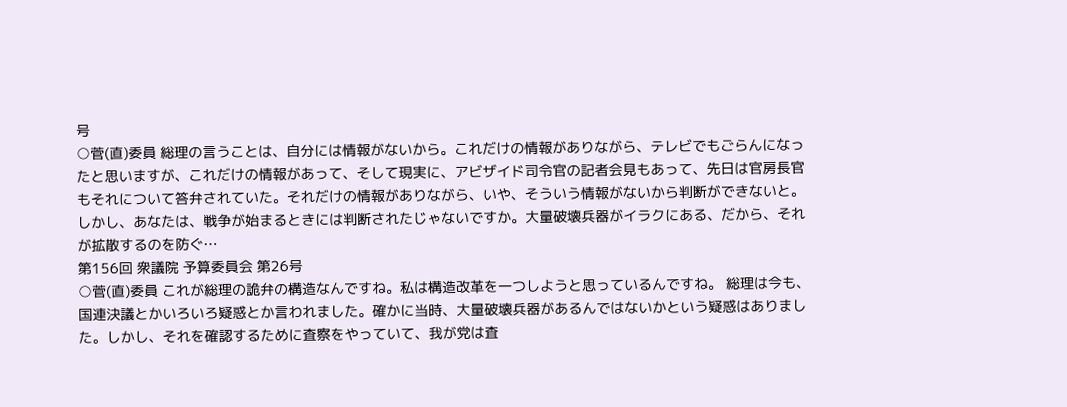号
○菅(直)委員 総理の言うことは、自分には情報がないから。これだけの情報がありながら、テレビでもごらんになったと思いますが、これだけの情報があって、そして現実に、アビザイド司令官の記者会見もあって、先日は官房長官もそれについて答弁されていた。それだけの情報がありながら、いや、そういう情報がないから判断ができないと。 しかし、あなたは、戦争が始まるときには判断されたじゃないですか。大量破壊兵器がイラクにある、だから、それが拡散するのを防ぐ…
第156回 衆議院 予算委員会 第26号
○菅(直)委員 これが総理の詭弁の構造なんですね。私は構造改革を一つしようと思っているんですね。 総理は今も、国連決議とかいろいろ疑惑とか言われました。確かに当時、大量破壊兵器があるんではないかという疑惑はありました。しかし、それを確認するために査察をやっていて、我が党は査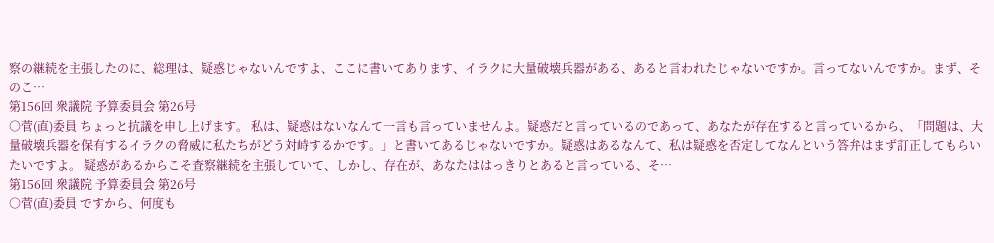察の継続を主張したのに、総理は、疑惑じゃないんですよ、ここに書いてあります、イラクに大量破壊兵器がある、あると言われたじゃないですか。言ってないんですか。まず、そのこ…
第156回 衆議院 予算委員会 第26号
○菅(直)委員 ちょっと抗議を申し上げます。 私は、疑惑はないなんて一言も言っていませんよ。疑惑だと言っているのであって、あなたが存在すると言っているから、「問題は、大量破壊兵器を保有するイラクの脅威に私たちがどう対峙するかです。」と書いてあるじゃないですか。疑惑はあるなんて、私は疑惑を否定してなんという答弁はまず訂正してもらいたいですよ。 疑惑があるからこそ査察継続を主張していて、しかし、存在が、あなたははっきりとあると言っている、そ…
第156回 衆議院 予算委員会 第26号
○菅(直)委員 ですから、何度も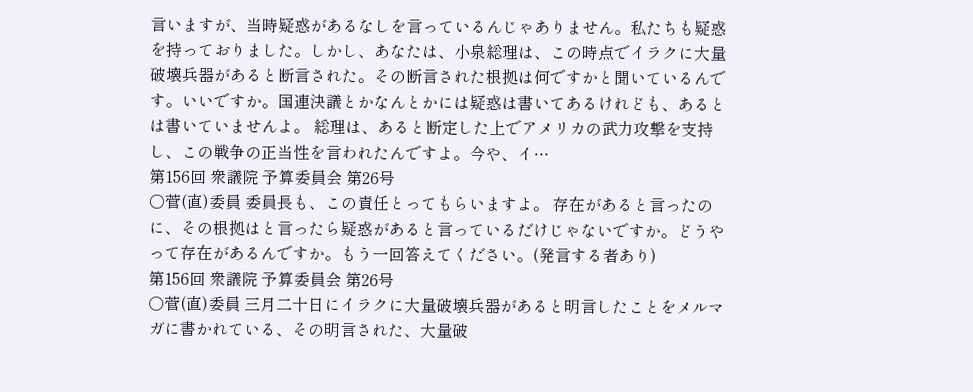言いますが、当時疑惑があるなしを言っているんじゃありません。私たちも疑惑を持っておりました。しかし、あなたは、小泉総理は、この時点でイラクに大量破壊兵器があると断言された。その断言された根拠は何ですかと聞いているんです。いいですか。国連決議とかなんとかには疑惑は書いてあるけれども、あるとは書いていませんよ。 総理は、あると断定した上でアメリカの武力攻撃を支持し、この戦争の正当性を言われたんですよ。今や、イ…
第156回 衆議院 予算委員会 第26号
○菅(直)委員 委員長も、この責任とってもらいますよ。 存在があると言ったのに、その根拠はと言ったら疑惑があると言っているだけじゃないですか。どうやって存在があるんですか。もう一回答えてください。(発言する者あり)
第156回 衆議院 予算委員会 第26号
○菅(直)委員 三月二十日にイラクに大量破壊兵器があると明言したことをメルマガに書かれている、その明言された、大量破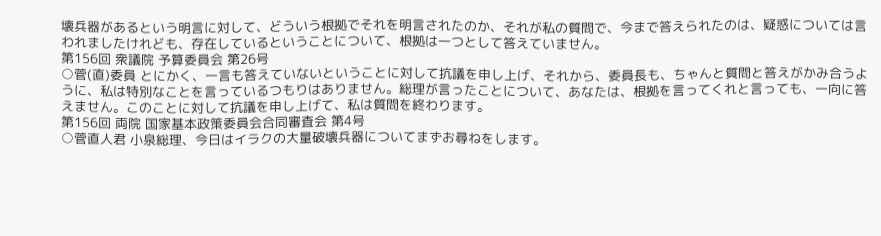壊兵器があるという明言に対して、どういう根拠でそれを明言されたのか、それが私の質問で、今まで答えられたのは、疑惑については言われましたけれども、存在しているということについて、根拠は一つとして答えていません。
第156回 衆議院 予算委員会 第26号
○菅(直)委員 とにかく、一言も答えていないということに対して抗議を申し上げ、それから、委員長も、ちゃんと質問と答えがかみ合うように、私は特別なことを言っているつもりはありません。総理が言ったことについて、あなたは、根拠を言ってくれと言っても、一向に答えません。このことに対して抗議を申し上げて、私は質問を終わります。
第156回 両院 国家基本政策委員会合同審査会 第4号
○菅直人君 小泉総理、今日はイラクの大量破壊兵器についてまずお尋ねをします。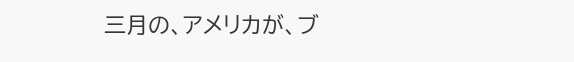三月の、アメリカが、ブ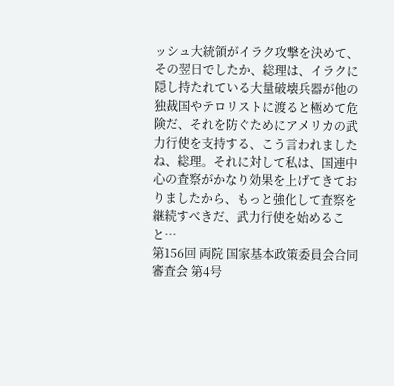ッシュ大統領がイラク攻撃を決めて、その翌日でしたか、総理は、イラクに隠し持たれている大量破壊兵器が他の独裁国やテロリストに渡ると極めて危険だ、それを防ぐためにアメリカの武力行使を支持する、こう言われましたね、総理。それに対して私は、国連中心の査察がかなり効果を上げてきておりましたから、もっと強化して査察を継続すべきだ、武力行使を始めること…
第156回 両院 国家基本政策委員会合同審査会 第4号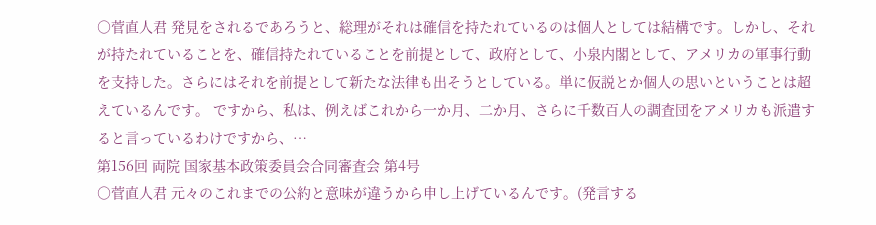○菅直人君 発見をされるであろうと、総理がそれは確信を持たれているのは個人としては結構です。しかし、それが持たれていることを、確信持たれていることを前提として、政府として、小泉内閣として、アメリカの軍事行動を支持した。さらにはそれを前提として新たな法律も出そうとしている。単に仮説とか個人の思いということは超えているんです。 ですから、私は、例えばこれから一か月、二か月、さらに千数百人の調査団をアメリカも派遣すると言っているわけですから、…
第156回 両院 国家基本政策委員会合同審査会 第4号
○菅直人君 元々のこれまでの公約と意味が違うから申し上げているんです。(発言する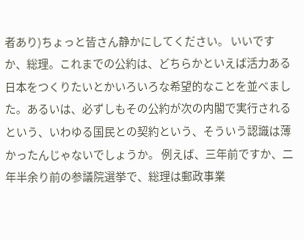者あり)ちょっと皆さん静かにしてください。 いいですか、総理。これまでの公約は、どちらかといえば活力ある日本をつくりたいとかいろいろな希望的なことを並べました。あるいは、必ずしもその公約が次の内閣で実行されるという、いわゆる国民との契約という、そういう認識は薄かったんじゃないでしょうか。 例えば、三年前ですか、二年半余り前の参議院選挙で、総理は郵政事業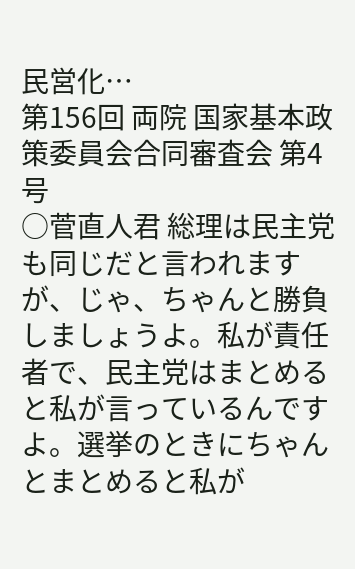民営化…
第156回 両院 国家基本政策委員会合同審査会 第4号
○菅直人君 総理は民主党も同じだと言われますが、じゃ、ちゃんと勝負しましょうよ。私が責任者で、民主党はまとめると私が言っているんですよ。選挙のときにちゃんとまとめると私が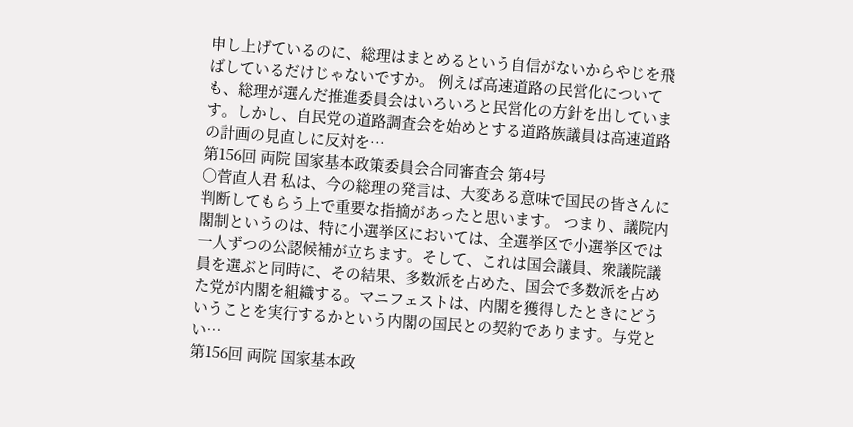申し上げているのに、総理はまとめるという自信がないからやじを飛ばしているだけじゃないですか。 例えば高速道路の民営化についても、総理が選んだ推進委員会はいろいろと民営化の方針を出しています。しかし、自民党の道路調査会を始めとする道路族議員は高速道路の計画の見直しに反対を…
第156回 両院 国家基本政策委員会合同審査会 第4号
○菅直人君 私は、今の総理の発言は、大変ある意味で国民の皆さんに判断してもらう上で重要な指摘があったと思います。 つまり、議院内閣制というのは、特に小選挙区においては、全選挙区で小選挙区では一人ずつの公認候補が立ちます。そして、これは国会議員、衆議院議員を選ぶと同時に、その結果、多数派を占めた、国会で多数派を占めた党が内閣を組織する。マニフェストは、内閣を獲得したときにどういうことを実行するかという内閣の国民との契約であります。与党とい…
第156回 両院 国家基本政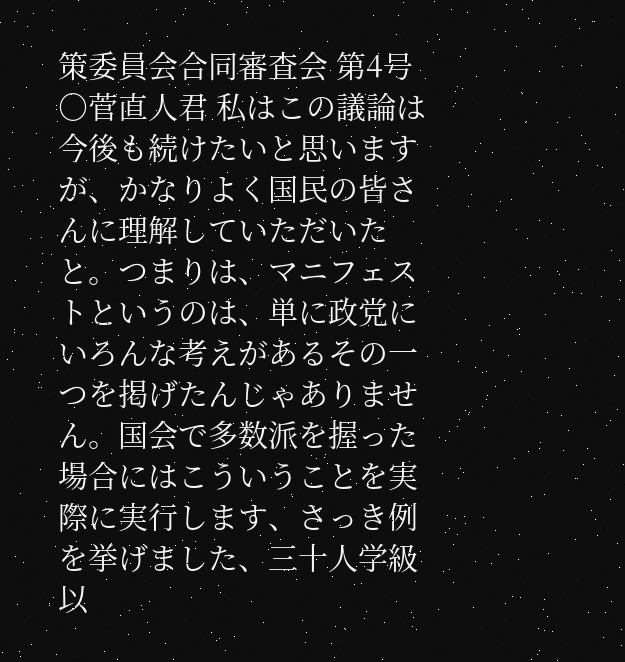策委員会合同審査会 第4号
○菅直人君 私はこの議論は今後も続けたいと思いますが、かなりよく国民の皆さんに理解していただいたと。つまりは、マニフェストというのは、単に政党にいろんな考えがあるその一つを掲げたんじゃありません。国会で多数派を握った場合にはこういうことを実際に実行します、さっき例を挙げました、三十人学級以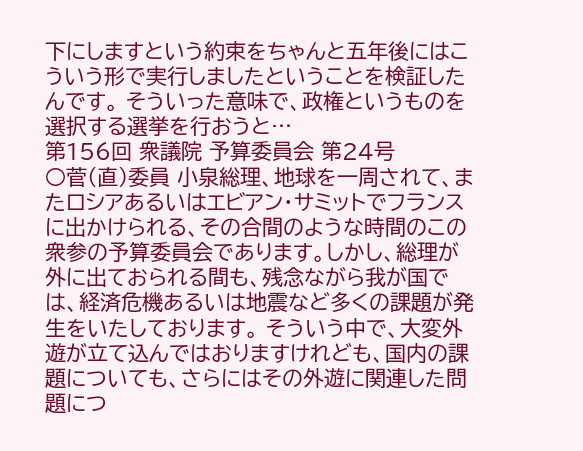下にしますという約束をちゃんと五年後にはこういう形で実行しましたということを検証したんです。 そういった意味で、政権というものを選択する選挙を行おうと…
第156回 衆議院 予算委員会 第24号
○菅(直)委員 小泉総理、地球を一周されて、またロシアあるいはエビアン・サミットでフランスに出かけられる、その合間のような時間のこの衆参の予算委員会であります。しかし、総理が外に出ておられる間も、残念ながら我が国では、経済危機あるいは地震など多くの課題が発生をいたしております。 そういう中で、大変外遊が立て込んではおりますけれども、国内の課題についても、さらにはその外遊に関連した問題につ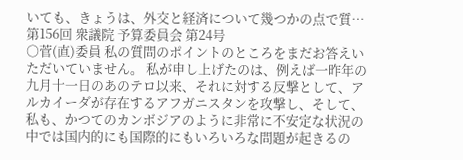いても、きょうは、外交と経済について幾つかの点で質…
第156回 衆議院 予算委員会 第24号
○菅(直)委員 私の質問のポイントのところをまだお答えいただいていません。 私が申し上げたのは、例えば一昨年の九月十一日のあのテロ以来、それに対する反撃として、アルカイーダが存在するアフガニスタンを攻撃し、そして、私も、かつてのカンボジアのように非常に不安定な状況の中では国内的にも国際的にもいろいろな問題が起きるの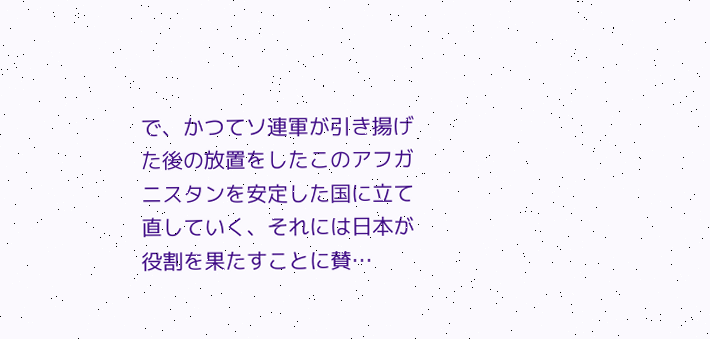で、かつてソ連軍が引き揚げた後の放置をしたこのアフガニスタンを安定した国に立て直していく、それには日本が役割を果たすことに賛…